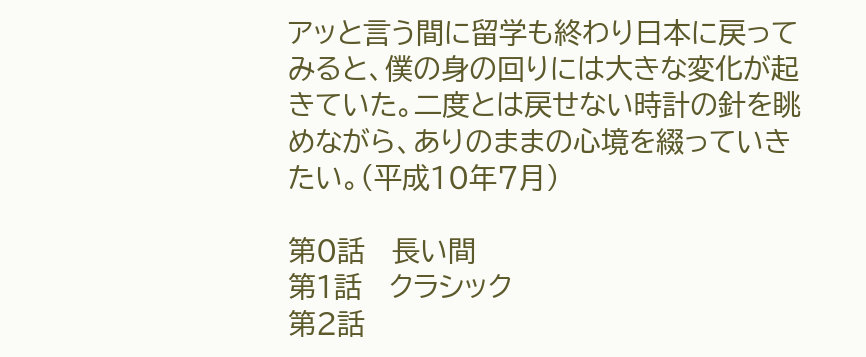アッと言う間に留学も終わり日本に戻ってみると、僕の身の回りには大きな変化が起きていた。二度とは戻せない時計の針を眺めながら、ありのままの心境を綴っていきたい。(平成10年7月)

第0話   長い間
第1話   クラシック
第2話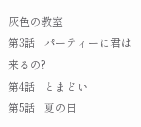灰色の教室
第3話   パーティーに君は来るの?
第4話   とまどい
第5話   夏の日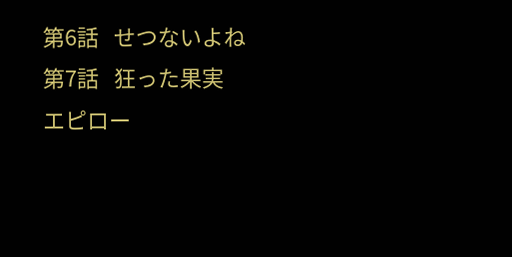第6話   せつないよね
第7話   狂った果実
エピロー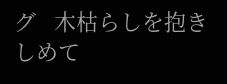グ   木枯らしを抱きしめて